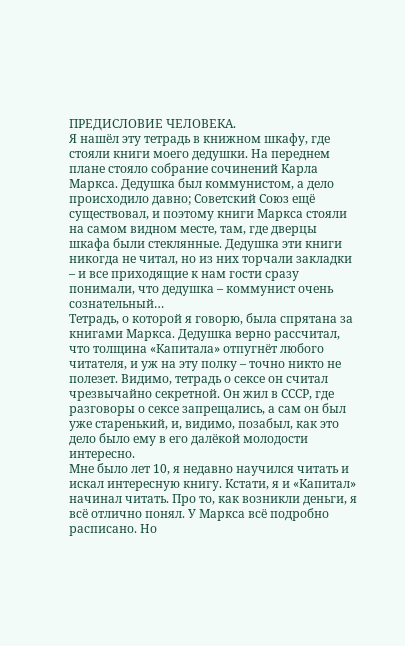ПРЕДИСЛОВИЕ ЧЕЛОВЕКА.
Я нашёл эту тетрадь в книжном шкафу, где стояли книги моего дедушки. На переднем плане стояло собрание сочинений Карла Маркса. Дедушка был коммунистом, а дело происходило давно; Советский Союз ещё существовал, и поэтому книги Маркса стояли на самом видном месте, там, где дверцы шкафа были стеклянные. Дедушка эти книги никогда не читал, но из них торчали закладки – и все приходящие к нам гости сразу понимали, что дедушка – коммунист очень сознательный…
Тетрадь, о которой я говорю, была спрятана за книгами Маркса. Дедушка верно рассчитал, что толщина «Капитала» отпугнёт любого читателя, и уж на эту полку – точно никто не полезет. Видимо, тетрадь о сексе он считал чрезвычайно секретной. Он жил в СССР, где разговоры о сексе запрещались, а сам он был уже старенький, и, видимо, позабыл, как это дело было ему в его далёкой молодости интересно.
Мне было лет 10, я недавно научился читать и искал интересную книгу. Кстати, я и «Капитал» начинал читать. Про то, как возникли деньги, я всё отлично понял. У Маркса всё подробно расписано. Но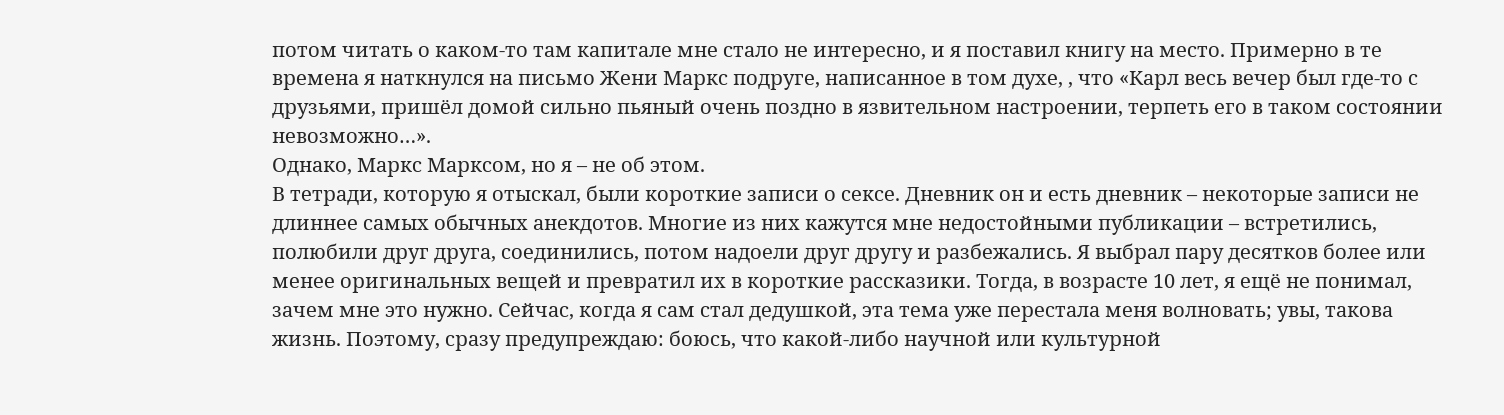потом читать о каком-то там капитале мне стало не интересно, и я поставил книгу на место. Примерно в те времена я наткнулся на письмо Жени Маркс подруге, написанное в том духе, , что «Карл весь вечер был где-то с друзьями, пришёл домой сильно пьяный очень поздно в язвительном настроении, терпеть его в таком состоянии невозможно…».
Однако, Маркс Марксом, но я – не об этом.
В тетради, которую я отыскал, были короткие записи о сексе. Дневник он и есть дневник – некоторые записи не длиннее самых обычных анекдотов. Многие из них кажутся мне недостойными публикации – встретились, полюбили друг друга, соединились, потом надоели друг другу и разбежались. Я выбрал пару десятков более или менее оригинальных вещей и превратил их в короткие рассказики. Тогда, в возрасте 10 лет, я ещё не понимал, зачем мне это нужно. Сейчас, когда я сам стал дедушкой, эта тема уже перестала меня волновать; увы, такова жизнь. Поэтому, сразу предупреждаю: боюсь, что какой-либо научной или культурной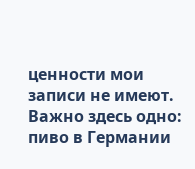ценности мои записи не имеют.
Важно здесь одно: пиво в Германии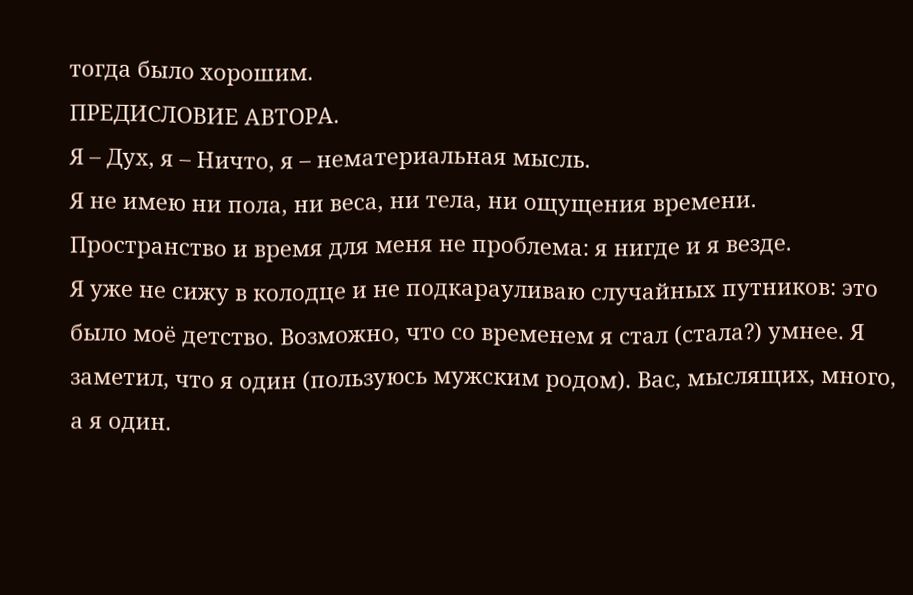тогда было хорошим.
ПРЕДИСЛОВИЕ АВТОРА.
Я – Дух, я – Ничто, я – нематериальная мысль.
Я не имею ни пола, ни веса, ни тела, ни ощущения времени. Пространство и время для меня не проблема: я нигде и я везде.
Я уже не сижу в колодце и не подкарауливаю случайных путников: это было моё детство. Возможно, что со временем я стал (стала?) умнее. Я заметил, что я один (пользуюсь мужским родом). Вас, мыслящих, много, а я один.